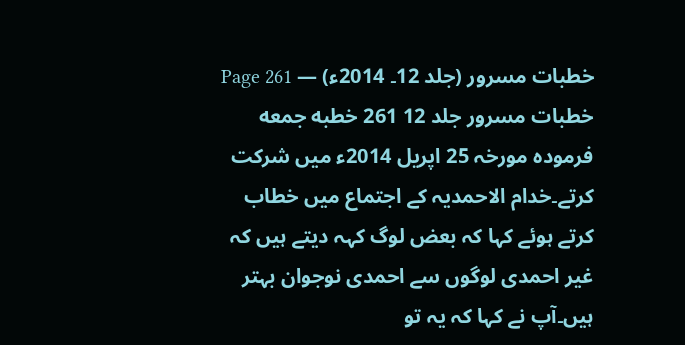خطبات مسرور (جلد 12۔ 2014ء) — Page 261
خطبات مسرور جلد 12 261 خطبه جمعه فرمودہ مورخہ 25 اپریل 2014ء میں شرکت کرتے۔خدام الاحمدیہ کے اجتماع میں خطاب کرتے ہوئے کہا کہ بعض لوگ کہہ دیتے ہیں کہ غیر احمدی لوگوں سے احمدی نوجوان بہتر ہیں۔آپ نے کہا کہ یہ تو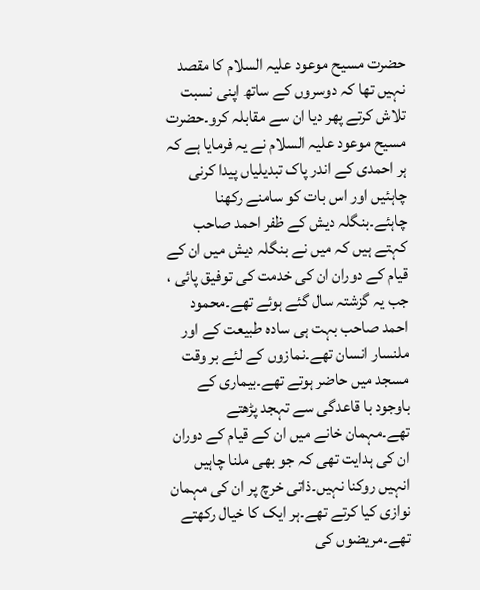حضرت مسیح موعود علیہ السلام کا مقصد نہیں تھا کہ دوسروں کے ساتھ اپنی نسبت تلاش کرتے پھر دیا ان سے مقابلہ کرو۔حضرت مسیح موعود علیہ السلام نے یہ فرمایا ہے کہ ہر احمدی کے اندر پاک تبدیلیاں پیدا کرنی چاہئیں اور اس بات کو سامنے رکھنا چاہئے۔بنگلہ دیش کے ظفر احمد صاحب کہتے ہیں کہ میں نے بنگلہ دیش میں ان کے قیام کے دوران ان کی خدمت کی توفیق پائی ، جب یہ گزشتہ سال گئے ہوئے تھے۔محمود احمد صاحب بہت ہی سادہ طبیعت کے اور ملنسار انسان تھے۔نمازوں کے لئے بر وقت مسجد میں حاضر ہوتے تھے۔بیماری کے باوجود با قاعدگی سے تہجد پڑھتے تھے۔مہمان خانے میں ان کے قیام کے دوران ان کی ہدایت تھی کہ جو بھی ملنا چاہیں انہیں روکنا نہیں۔ذاتی خرچ پر ان کی مہمان نوازی کیا کرتے تھے۔ہر ایک کا خیال رکھتے تھے۔مریضوں کی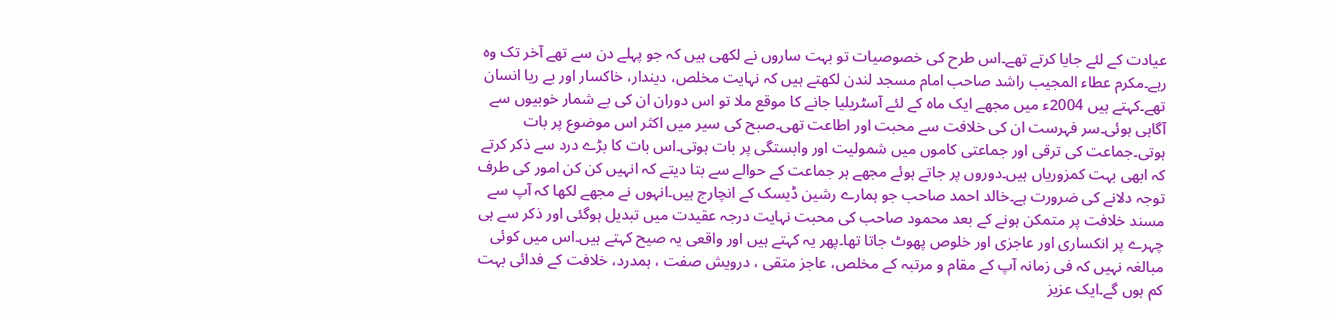عیادت کے لئے جایا کرتے تھے۔اس طرح کی خصوصیات تو بہت ساروں نے لکھی ہیں کہ جو پہلے دن سے تھے آخر تک وہ رہے۔مكرم عطاء المجیب راشد صاحب امام مسجد لندن لکھتے ہیں کہ نہایت مخلص، دیندار، خاکسار اور بے ریا انسان تھے۔کہتے ہیں 2004ء میں مجھے ایک ماہ کے لئے آسٹریلیا جانے کا موقع ملا تو اس دوران ان کی بے شمار خوبیوں سے آگاہی ہوئی۔سر فہرست ان کی خلافت سے محبت اور اطاعت تھی۔صبح کی سیر میں اکثر اس موضوع پر بات ہوتی۔جماعت کی ترقی اور جماعتی کاموں میں شمولیت اور وابستگی پر بات ہوتی۔اس بات کا بڑے درد سے ذکر کرتے کہ ابھی بہت کمزوریاں ہیں۔دوروں پر جاتے ہوئے مجھے ہر جماعت کے حوالے سے بتا دیتے کہ انہیں کن کن امور کی طرف توجہ دلانے کی ضرورت ہے۔خالد احمد صاحب جو ہمارے رشین ڈیسک کے انچارج ہیں۔انہوں نے مجھے لکھا کہ آپ سے مسند خلافت پر متمکن ہونے کے بعد محمود صاحب کی محبت نہایت درجہ عقیدت میں تبدیل ہوگئی اور ذکر سے ہی چہرے پر انکساری اور عاجزی اور خلوص پھوٹ جاتا تھا۔پھر یہ کہتے ہیں اور واقعی یہ صیح کہتے ہیں۔اس میں کوئی مبالغہ نہیں کہ فی زمانہ آپ کے مقام و مرتبہ کے مخلص، عاجز متقی ، درویش صفت ، ہمدرد، خلافت کے فدائی بہت کم ہوں گے۔ایک عزیز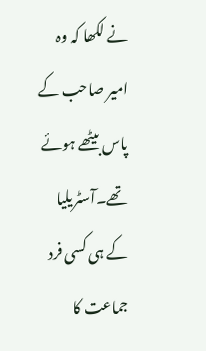نے لکھا کہ وہ امیر صاحب کے پاس بیٹھے ہوئے تھے۔آسٹریلیا کے ہی کسی فرد جماعت کا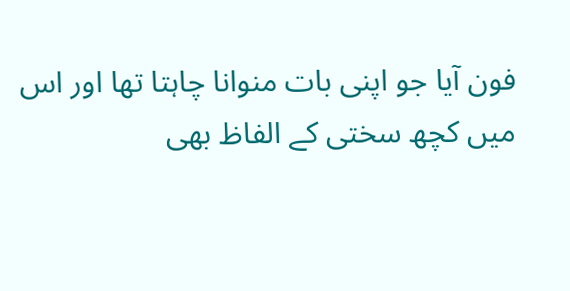فون آیا جو اپنی بات منوانا چاہتا تھا اور اس میں کچھ سختی کے الفاظ بھی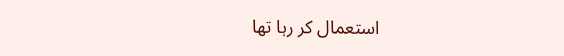استعمال کر رہا تھا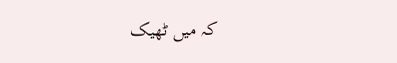کہ میں ٹھیک